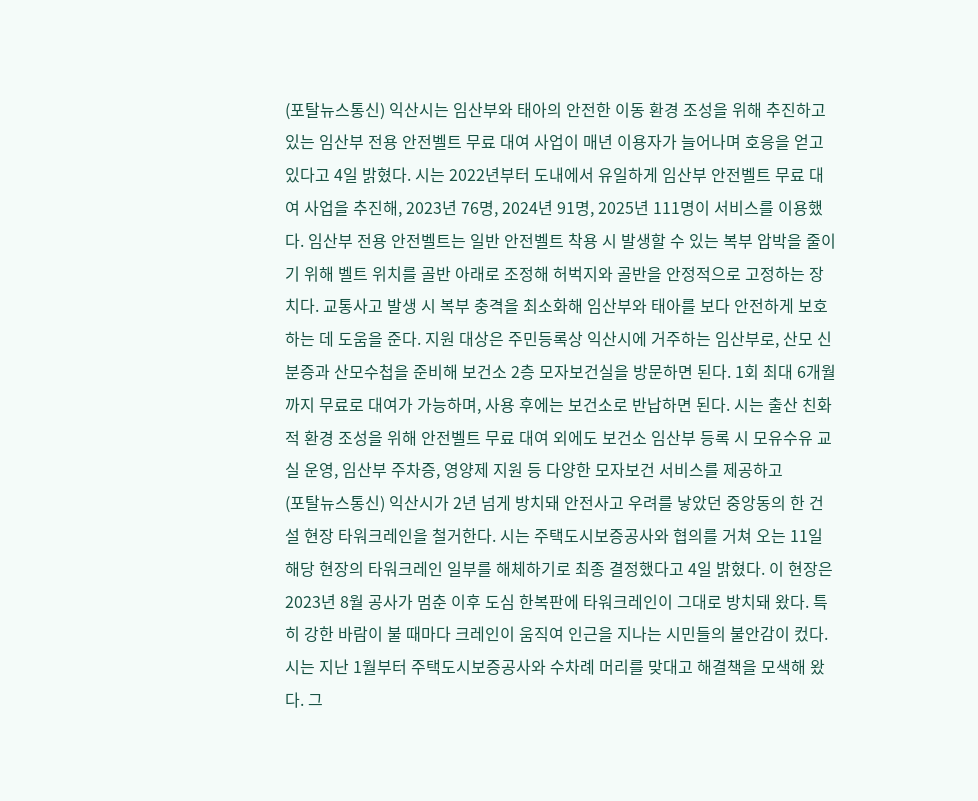(포탈뉴스통신) 익산시는 임산부와 태아의 안전한 이동 환경 조성을 위해 추진하고 있는 임산부 전용 안전벨트 무료 대여 사업이 매년 이용자가 늘어나며 호응을 얻고 있다고 4일 밝혔다. 시는 2022년부터 도내에서 유일하게 임산부 안전벨트 무료 대여 사업을 추진해, 2023년 76명, 2024년 91명, 2025년 111명이 서비스를 이용했다. 임산부 전용 안전벨트는 일반 안전벨트 착용 시 발생할 수 있는 복부 압박을 줄이기 위해 벨트 위치를 골반 아래로 조정해 허벅지와 골반을 안정적으로 고정하는 장치다. 교통사고 발생 시 복부 충격을 최소화해 임산부와 태아를 보다 안전하게 보호하는 데 도움을 준다. 지원 대상은 주민등록상 익산시에 거주하는 임산부로, 산모 신분증과 산모수첩을 준비해 보건소 2층 모자보건실을 방문하면 된다. 1회 최대 6개월까지 무료로 대여가 가능하며, 사용 후에는 보건소로 반납하면 된다. 시는 출산 친화적 환경 조성을 위해 안전벨트 무료 대여 외에도 보건소 임산부 등록 시 모유수유 교실 운영, 임산부 주차증, 영양제 지원 등 다양한 모자보건 서비스를 제공하고
(포탈뉴스통신) 익산시가 2년 넘게 방치돼 안전사고 우려를 낳았던 중앙동의 한 건설 현장 타워크레인을 철거한다. 시는 주택도시보증공사와 협의를 거쳐 오는 11일 해당 현장의 타워크레인 일부를 해체하기로 최종 결정했다고 4일 밝혔다. 이 현장은 2023년 8월 공사가 멈춘 이후 도심 한복판에 타워크레인이 그대로 방치돼 왔다. 특히 강한 바람이 불 때마다 크레인이 움직여 인근을 지나는 시민들의 불안감이 컸다. 시는 지난 1월부터 주택도시보증공사와 수차례 머리를 맞대고 해결책을 모색해 왔다. 그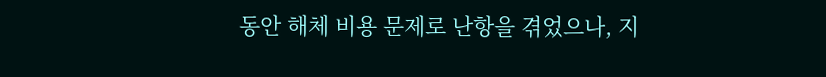동안 해체 비용 문제로 난항을 겪었으나, 지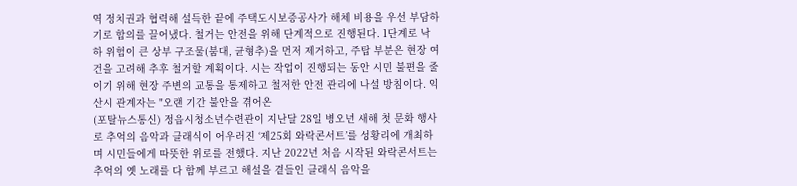역 정치권과 협력해 설득한 끝에 주택도시보증공사가 해체 비용을 우선 부담하기로 합의를 끌어냈다. 철거는 안전을 위해 단계적으로 진행된다. 1단계로 낙하 위험이 큰 상부 구조물(붐대, 균형추)을 먼저 제거하고, 주탑 부분은 현장 여건을 고려해 추후 철거할 계획이다. 시는 작업이 진행되는 동안 시민 불편을 줄이기 위해 현장 주변의 교통을 통제하고 철저한 안전 관리에 나설 방침이다. 익산시 관계자는 "오랜 기간 불안을 겪어온
(포탈뉴스통신) 정읍시청소년수련관이 지난달 28일 병오년 새해 첫 문화 행사로 추억의 음악과 클래식이 어우러진 ‘제25회 와락콘서트’를 성황리에 개최하며 시민들에게 따뜻한 위로를 전했다. 지난 2022년 처음 시작된 와락콘서트는 추억의 옛 노래를 다 함께 부르고 해설을 곁들인 클래식 음악을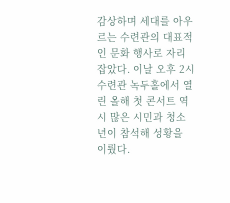감상하며 세대를 아우르는 수련관의 대표적인 문화 행사로 자리 잡았다. 이날 오후 2시 수련관 녹두홀에서 열린 올해 첫 콘서트 역시 많은 시민과 청소년이 참석해 성황을 이뤘다.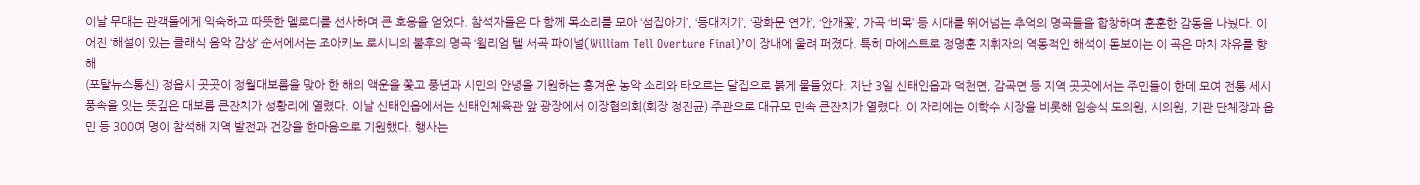이날 무대는 관객들에게 익숙하고 따뜻한 멜로디를 선사하며 큰 호응을 얻었다. 참석자들은 다 함께 목소리를 모아 ‘섬집아기’, ‘등대지기’, ‘광화문 연가’, ‘안개꽃’, 가곡 ‘비목’ 등 시대를 뛰어넘는 추억의 명곡들을 합창하며 훈훈한 감동을 나눴다. 이어진 ‘해설이 있는 클래식 음악 감상’ 순서에서는 조아키노 로시니의 불후의 명곡 ‘윌리엄 텔 서곡 파이널(William Tell Overture Final)’이 장내에 울려 퍼졌다. 특히 마에스트로 정명훈 지휘자의 역동적인 해석이 돋보이는 이 곡은 마치 자유를 향해
(포탈뉴스통신) 정읍시 곳곳이 정월대보름을 맞아 한 해의 액운을 쫓고 풍년과 시민의 안녕을 기원하는 흥겨운 농악 소리와 타오르는 달집으로 붉게 물들었다. 지난 3일 신태인읍과 덕천면, 감곡면 등 지역 곳곳에서는 주민들이 한데 모여 전통 세시풍속을 잇는 뜻깊은 대보름 큰잔치가 성황리에 열렸다. 이날 신태인읍에서는 신태인체육관 앞 광장에서 이장협의회(회장 정진균) 주관으로 대규모 민속 큰잔치가 열렸다. 이 자리에는 이학수 시장을 비롯해 임승식 도의원, 시의원, 기관 단체장과 읍민 등 300여 명이 참석해 지역 발전과 건강을 한마음으로 기원했다. 행사는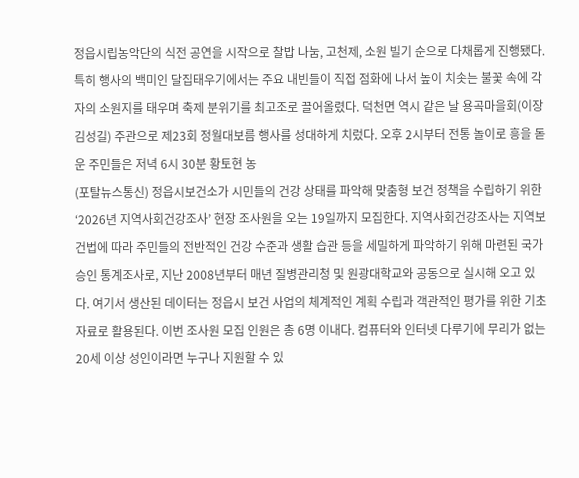정읍시립농악단의 식전 공연을 시작으로 찰밥 나눔, 고천제, 소원 빌기 순으로 다채롭게 진행됐다. 특히 행사의 백미인 달집태우기에서는 주요 내빈들이 직접 점화에 나서 높이 치솟는 불꽃 속에 각자의 소원지를 태우며 축제 분위기를 최고조로 끌어올렸다. 덕천면 역시 같은 날 용곡마을회(이장 김성길) 주관으로 제23회 정월대보름 행사를 성대하게 치렀다. 오후 2시부터 전통 놀이로 흥을 돋운 주민들은 저녁 6시 30분 황토현 농
(포탈뉴스통신) 정읍시보건소가 시민들의 건강 상태를 파악해 맞춤형 보건 정책을 수립하기 위한 ‘2026년 지역사회건강조사’ 현장 조사원을 오는 19일까지 모집한다. 지역사회건강조사는 지역보건법에 따라 주민들의 전반적인 건강 수준과 생활 습관 등을 세밀하게 파악하기 위해 마련된 국가 승인 통계조사로, 지난 2008년부터 매년 질병관리청 및 원광대학교와 공동으로 실시해 오고 있다. 여기서 생산된 데이터는 정읍시 보건 사업의 체계적인 계획 수립과 객관적인 평가를 위한 기초 자료로 활용된다. 이번 조사원 모집 인원은 총 6명 이내다. 컴퓨터와 인터넷 다루기에 무리가 없는 20세 이상 성인이라면 누구나 지원할 수 있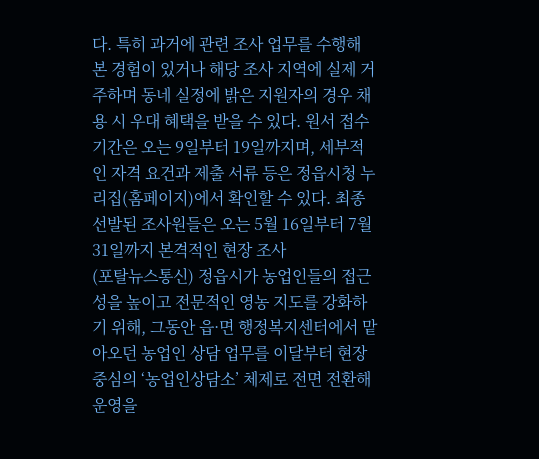다. 특히 과거에 관련 조사 업무를 수행해 본 경험이 있거나 해당 조사 지역에 실제 거주하며 동네 실정에 밝은 지원자의 경우 채용 시 우대 혜택을 받을 수 있다. 원서 접수 기간은 오는 9일부터 19일까지며, 세부적인 자격 요건과 제출 서류 등은 정읍시청 누리집(홈페이지)에서 확인할 수 있다. 최종 선발된 조사원들은 오는 5월 16일부터 7월 31일까지 본격적인 현장 조사
(포탈뉴스통신) 정읍시가 농업인들의 접근성을 높이고 전문적인 영농 지도를 강화하기 위해, 그동안 읍·면 행정복지센터에서 맡아오던 농업인 상담 업무를 이달부터 현장 중심의 ‘농업인상담소’ 체제로 전면 전환해 운영을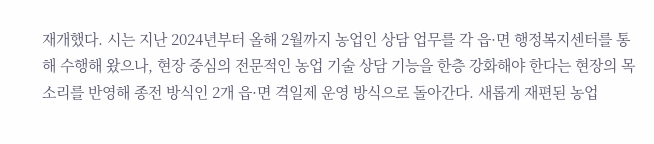재개했다. 시는 지난 2024년부터 올해 2월까지 농업인 상담 업무를 각 읍·면 행정복지센터를 통해 수행해 왔으나, 현장 중심의 전문적인 농업 기술 상담 기능을 한층 강화해야 한다는 현장의 목소리를 반영해 종전 방식인 2개 읍·면 격일제 운영 방식으로 돌아간다. 새롭게 재편된 농업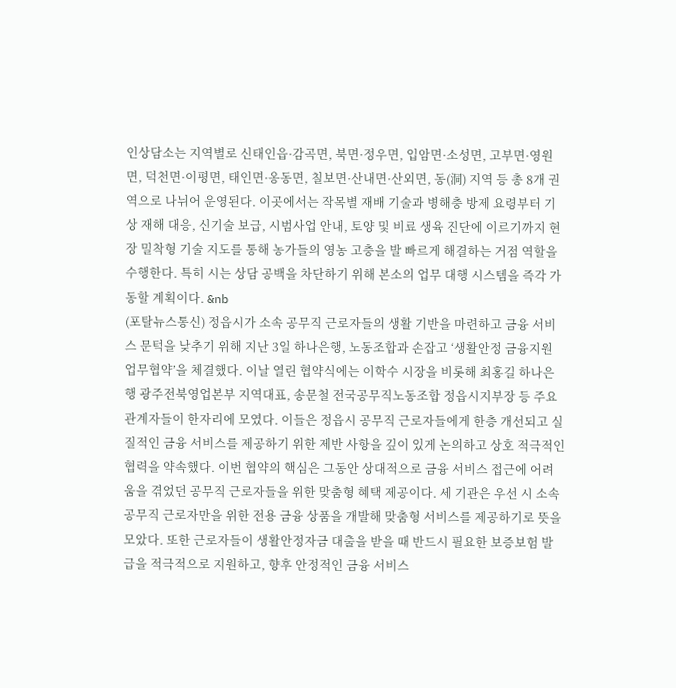인상담소는 지역별로 신태인읍·감곡면, 북면·정우면, 입암면·소성면, 고부면·영원면, 덕천면·이평면, 태인면·옹동면, 칠보면·산내면·산외면, 동(洞) 지역 등 총 8개 권역으로 나뉘어 운영된다. 이곳에서는 작목별 재배 기술과 병해충 방제 요령부터 기상 재해 대응, 신기술 보급, 시범사업 안내, 토양 및 비료 생육 진단에 이르기까지 현장 밀착형 기술 지도를 통해 농가들의 영농 고충을 발 빠르게 해결하는 거점 역할을 수행한다. 특히 시는 상담 공백을 차단하기 위해 본소의 업무 대행 시스템을 즉각 가동할 계획이다. &nb
(포탈뉴스통신) 정읍시가 소속 공무직 근로자들의 생활 기반을 마련하고 금융 서비스 문턱을 낮추기 위해 지난 3일 하나은행, 노동조합과 손잡고 ‘생활안정 금융지원 업무협약’을 체결했다. 이날 열린 협약식에는 이학수 시장을 비롯해 최홍길 하나은행 광주전북영업본부 지역대표, 송문철 전국공무직노동조합 정읍시지부장 등 주요 관계자들이 한자리에 모였다. 이들은 정읍시 공무직 근로자들에게 한층 개선되고 실질적인 금융 서비스를 제공하기 위한 제반 사항을 깊이 있게 논의하고 상호 적극적인 협력을 약속했다. 이번 협약의 핵심은 그동안 상대적으로 금융 서비스 접근에 어려움을 겪었던 공무직 근로자들을 위한 맞춤형 혜택 제공이다. 세 기관은 우선 시 소속 공무직 근로자만을 위한 전용 금융 상품을 개발해 맞춤형 서비스를 제공하기로 뜻을 모았다. 또한 근로자들이 생활안정자금 대출을 받을 때 반드시 필요한 보증보험 발급을 적극적으로 지원하고, 향후 안정적인 금융 서비스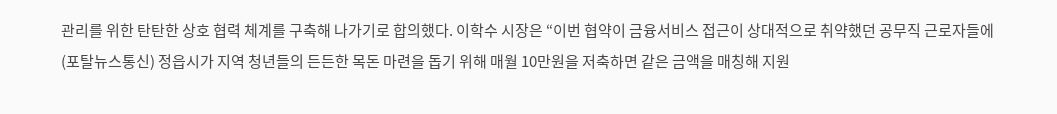관리를 위한 탄탄한 상호 협력 체계를 구축해 나가기로 합의했다. 이학수 시장은 “이번 협약이 금융서비스 접근이 상대적으로 취약했던 공무직 근로자들에
(포탈뉴스통신) 정읍시가 지역 청년들의 든든한 목돈 마련을 돕기 위해 매월 10만원을 저축하면 같은 금액을 매칭해 지원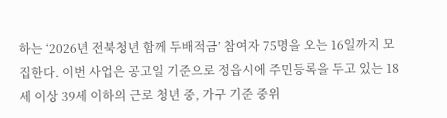하는 ‘2026년 전북청년 함께 두배적금’ 참여자 75명을 오는 16일까지 모집한다. 이번 사업은 공고일 기준으로 정읍시에 주민등록을 두고 있는 18세 이상 39세 이하의 근로 청년 중, 가구 기준 중위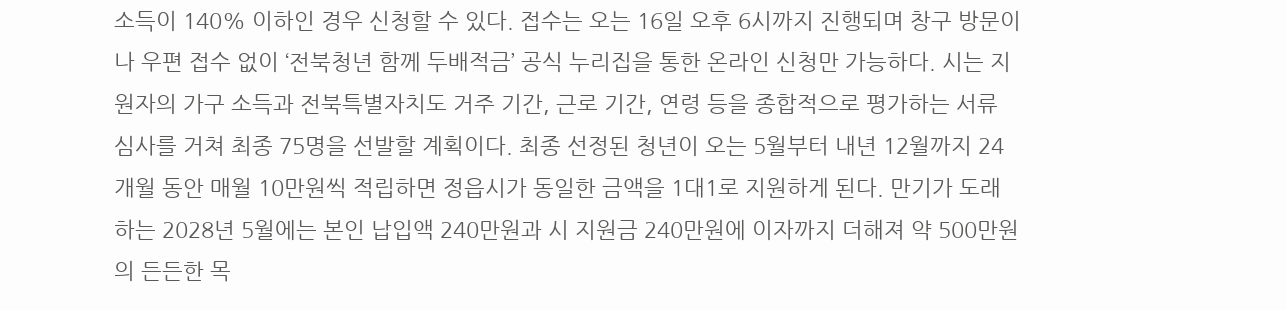소득이 140% 이하인 경우 신청할 수 있다. 접수는 오는 16일 오후 6시까지 진행되며 창구 방문이나 우편 접수 없이 ‘전북청년 함께 두배적금’ 공식 누리집을 통한 온라인 신청만 가능하다. 시는 지원자의 가구 소득과 전북특별자치도 거주 기간, 근로 기간, 연령 등을 종합적으로 평가하는 서류 심사를 거쳐 최종 75명을 선발할 계획이다. 최종 선정된 청년이 오는 5월부터 내년 12월까지 24개월 동안 매월 10만원씩 적립하면 정읍시가 동일한 금액을 1대1로 지원하게 된다. 만기가 도래하는 2028년 5월에는 본인 납입액 240만원과 시 지원금 240만원에 이자까지 더해져 약 500만원의 든든한 목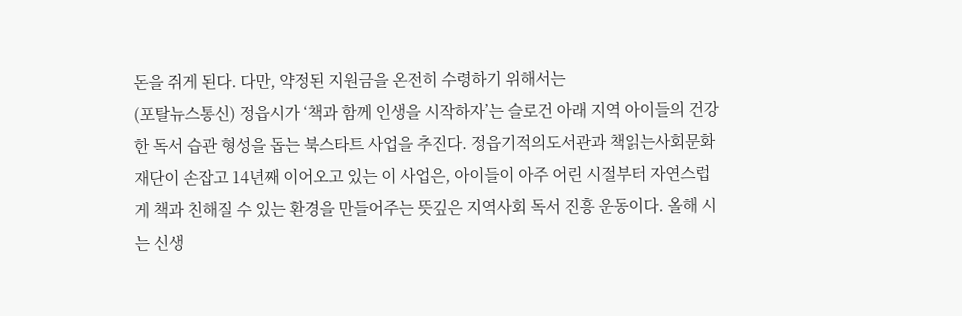돈을 쥐게 된다. 다만, 약정된 지원금을 온전히 수령하기 위해서는
(포탈뉴스통신) 정읍시가 ‘책과 함께 인생을 시작하자’는 슬로건 아래 지역 아이들의 건강한 독서 습관 형성을 돕는 북스타트 사업을 추진다. 정읍기적의도서관과 책읽는사회문화재단이 손잡고 14년째 이어오고 있는 이 사업은, 아이들이 아주 어린 시절부터 자연스럽게 책과 친해질 수 있는 환경을 만들어주는 뜻깊은 지역사회 독서 진흥 운동이다. 올해 시는 신생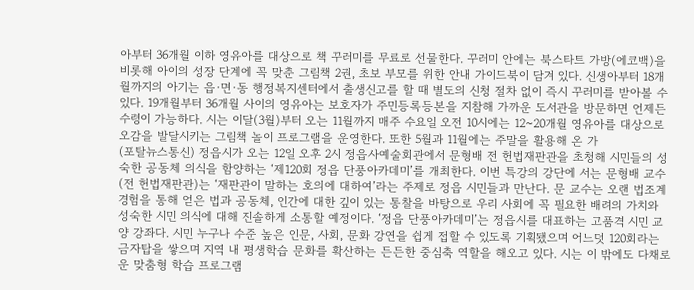아부터 36개월 이하 영유아를 대상으로 책 꾸러미를 무료로 선물한다. 꾸러미 안에는 북스타트 가방(에코백)을 비롯해 아이의 성장 단계에 꼭 맞춘 그림책 2권, 초보 부모를 위한 안내 가이드북이 담겨 있다. 신생아부터 18개월까지의 아기는 읍·면·동 행정복지센터에서 출생신고를 할 때 별도의 신청 절차 없이 즉시 꾸러미를 받아볼 수 있다. 19개월부터 36개월 사이의 영유아는 보호자가 주민등록등본을 지참해 가까운 도서관을 방문하면 언제든 수령이 가능하다. 시는 이달(3월)부터 오는 11월까지 매주 수요일 오전 10시에는 12~20개월 영유아를 대상으로 오감을 발달시키는 그림책 놀이 프로그램을 운영한다. 또한 5월과 11월에는 주말을 활용해 온 가
(포탈뉴스통신) 정읍시가 오는 12일 오후 2시 정읍사예술회관에서 문형배 전 헌법재판관을 초청해 시민들의 성숙한 공동체 의식을 함양하는 ‘제120회 정읍 단풍아카데미’를 개최한다. 이번 특강의 강단에 서는 문형배 교수(전 헌법재판관)는 ‘재판관이 말하는 호의에 대하여’라는 주제로 정읍 시민들과 만난다. 문 교수는 오랜 법조계 경험을 통해 얻은 법과 공동체, 인간에 대한 깊이 있는 통찰을 바탕으로 우리 사회에 꼭 필요한 배려의 가치와 성숙한 시민 의식에 대해 진솔하게 소통할 예정이다. ‘정읍 단풍아카데미’는 정읍시를 대표하는 고품격 시민 교양 강좌다. 시민 누구나 수준 높은 인문, 사회, 문화 강연을 쉽게 접할 수 있도록 기획됐으며 어느덧 120회라는 금자탑을 쌓으며 지역 내 평생학습 문화를 확산하는 든든한 중심축 역할을 해오고 있다. 시는 이 밖에도 다채로운 맞춤형 학습 프로그램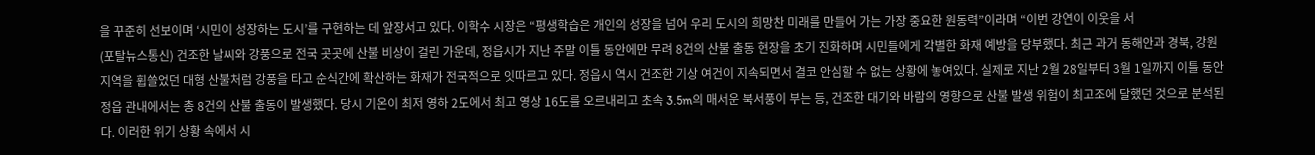을 꾸준히 선보이며 ‘시민이 성장하는 도시’를 구현하는 데 앞장서고 있다. 이학수 시장은 “평생학습은 개인의 성장을 넘어 우리 도시의 희망찬 미래를 만들어 가는 가장 중요한 원동력”이라며 “이번 강연이 이웃을 서
(포탈뉴스통신) 건조한 날씨와 강풍으로 전국 곳곳에 산불 비상이 걸린 가운데, 정읍시가 지난 주말 이틀 동안에만 무려 8건의 산불 출동 현장을 초기 진화하며 시민들에게 각별한 화재 예방을 당부했다. 최근 과거 동해안과 경북, 강원 지역을 휩쓸었던 대형 산불처럼 강풍을 타고 순식간에 확산하는 화재가 전국적으로 잇따르고 있다. 정읍시 역시 건조한 기상 여건이 지속되면서 결코 안심할 수 없는 상황에 놓여있다. 실제로 지난 2월 28일부터 3월 1일까지 이틀 동안 정읍 관내에서는 총 8건의 산불 출동이 발생했다. 당시 기온이 최저 영하 2도에서 최고 영상 16도를 오르내리고 초속 3.5m의 매서운 북서풍이 부는 등, 건조한 대기와 바람의 영향으로 산불 발생 위험이 최고조에 달했던 것으로 분석된다. 이러한 위기 상황 속에서 시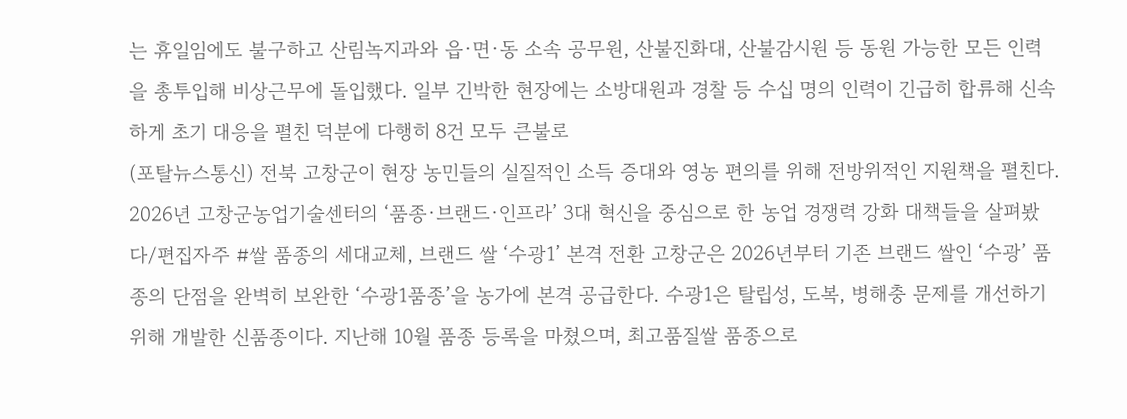는 휴일임에도 불구하고 산림녹지과와 읍·면·동 소속 공무원, 산불진화대, 산불감시원 등 동원 가능한 모든 인력을 총투입해 비상근무에 돌입했다. 일부 긴박한 현장에는 소방대원과 경찰 등 수십 명의 인력이 긴급히 합류해 신속하게 초기 대응을 펼친 덕분에 다행히 8건 모두 큰불로
(포탈뉴스통신) 전북 고창군이 현장 농민들의 실질적인 소득 증대와 영농 편의를 위해 전방위적인 지원책을 펼친다. 2026년 고창군농업기술센터의 ‘품종·브랜드·인프라’ 3대 혁신을 중심으로 한 농업 경쟁력 강화 대책들을 살펴봤다/편집자주 #쌀 품종의 세대교체, 브랜드 쌀 ‘수광1’ 본격 전환 고창군은 2026년부터 기존 브랜드 쌀인 ‘수광’ 품종의 단점을 완벽히 보완한 ‘수광1품종’을 농가에 본격 공급한다. 수광1은 탈립성, 도복, 병해충 문제를 개선하기 위해 개발한 신품종이다. 지난해 10월 품종 등록을 마쳤으며, 최고품질쌀 품종으로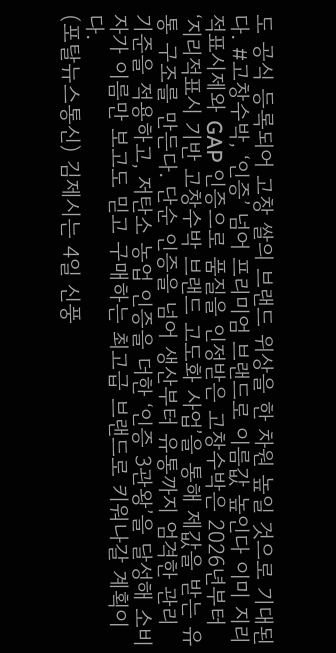도 공식 등록되어 고창 쌀의 브랜드 위상을 한 차원 높일 것으로 기대된다. #고창수박, ‘인증’ 넘어 프리미엄 브랜드로 이름값 높인다 이미 지리적표시제와 GAP 인증으로 품질을 인정받은 고창수박은 2026년부터 ‘지리적표시 기반 고창수박 브랜드 고도화 사업’을 통해 제값을 받는 유통 구조를 만든다. 단순 인증을 넘어 생산부터 유통까지 엄격한 관리 기준을 적용하고, 저탄소 농업 인증을 더한 ‘인증 3관왕’을 달성해 소비자가 이름만 보고도 믿고 구매하는 최고급 브랜드로 키워나갈 계획이다.
(포탈뉴스통신) 김제시는 4일 신풍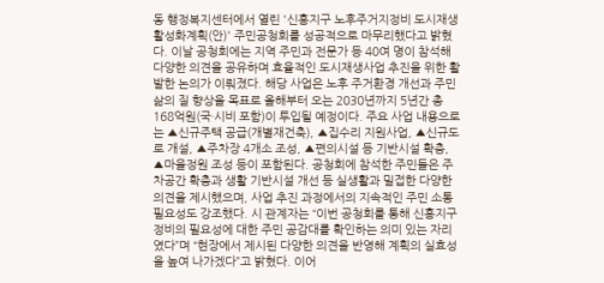동 행정복지센터에서 열린 '신흥지구 노후주거지정비 도시재생활성화계획(안)' 주민공청회를 성공적으로 마무리했다고 밝혔다. 이날 공청회에는 지역 주민과 전문가 등 40여 명이 참석해 다양한 의견을 공유하며 효율적인 도시재생사업 추진을 위한 활발한 논의가 이뤄졌다. 해당 사업은 노후 주거환경 개선과 주민 삶의 질 향상을 목표로 올해부터 오는 2030년까지 5년간 총 168억원(국·시비 포함)이 투입될 예정이다. 주요 사업 내용으로는 ▲신규주택 공급(개별재건축), ▲집수리 지원사업, ▲신규도로 개설, ▲주차장 4개소 조성, ▲편의시설 등 기반시설 확충, ▲마을정원 조성 등이 포함된다. 공청회에 참석한 주민들은 주차공간 확충과 생활 기반시설 개선 등 실생활과 밀접한 다양한 의견을 제시했으며, 사업 추진 과정에서의 지속적인 주민 소통 필요성도 강조했다. 시 관계자는 “이번 공청회를 통해 신흥지구 정비의 필요성에 대한 주민 공감대를 확인하는 의미 있는 자리였다”며 “현장에서 제시된 다양한 의견을 반영해 계획의 실효성을 높여 나가겠다”고 밝혔다. 이어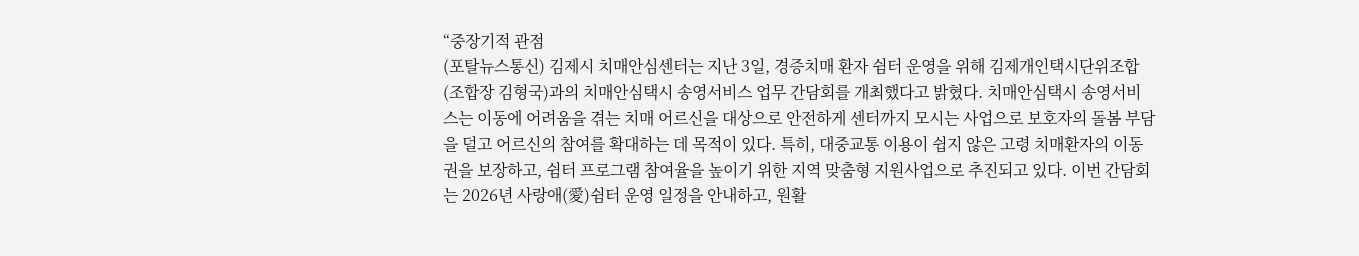“중장기적 관점
(포탈뉴스통신) 김제시 치매안심센터는 지난 3일, 경증치매 환자 쉼터 운영을 위해 김제개인택시단위조합(조합장 김형국)과의 치매안심택시 송영서비스 업무 간담회를 개최했다고 밝혔다. 치매안심택시 송영서비스는 이동에 어려움을 겪는 치매 어르신을 대상으로 안전하게 센터까지 모시는 사업으로 보호자의 돌봄 부담을 덜고 어르신의 참여를 확대하는 데 목적이 있다. 특히, 대중교통 이용이 쉽지 않은 고령 치매환자의 이동권을 보장하고, 쉼터 프로그램 참여율을 높이기 위한 지역 맞춤형 지원사업으로 추진되고 있다. 이번 간담회는 2026년 사랑애(愛)쉼터 운영 일정을 안내하고, 원활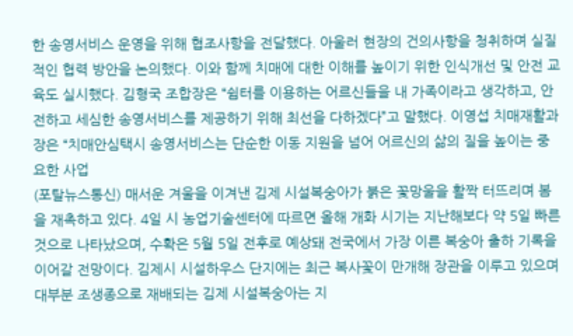한 송영서비스 운영을 위해 협조사항을 전달했다. 아울러 현장의 건의사항을 청취하며 실질적인 협력 방안을 논의했다. 이와 함께 치매에 대한 이해를 높이기 위한 인식개선 및 안전 교육도 실시했다. 김형국 조합장은 “쉼터를 이용하는 어르신들을 내 가족이라고 생각하고, 안전하고 세심한 송영서비스를 제공하기 위해 최선을 다하겠다”고 말했다. 이영섭 치매재활과장은 “치매안심택시 송영서비스는 단순한 이동 지원을 넘어 어르신의 삶의 질을 높이는 중요한 사업
(포탈뉴스통신) 매서운 겨울을 이겨낸 김제 시설복숭아가 붉은 꽃망울을 활짝 터뜨리며 봄을 재촉하고 있다. 4일 시 농업기술센터에 따르면 올해 개화 시기는 지난해보다 약 5일 빠른 것으로 나타났으며, 수확은 5월 5일 전후로 예상돼 전국에서 가장 이른 복숭아 출하 기록을 이어갈 전망이다. 김제시 시설하우스 단지에는 최근 복사꽃이 만개해 장관을 이루고 있으며 대부분 조생종으로 재배되는 김제 시설복숭아는 지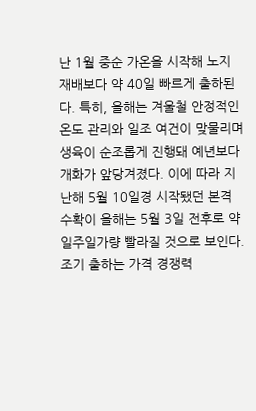난 1월 중순 가온을 시작해 노지 재배보다 약 40일 빠르게 출하된다. 특히, 올해는 겨울철 안정적인 온도 관리와 일조 여건이 맞물리며 생육이 순조롭게 진행돼 예년보다 개화가 앞당겨졌다. 이에 따라 지난해 5월 10일경 시작됐던 본격 수확이 올해는 5월 3일 전후로 약 일주일가량 빨라질 것으로 보인다. 조기 출하는 가격 경쟁력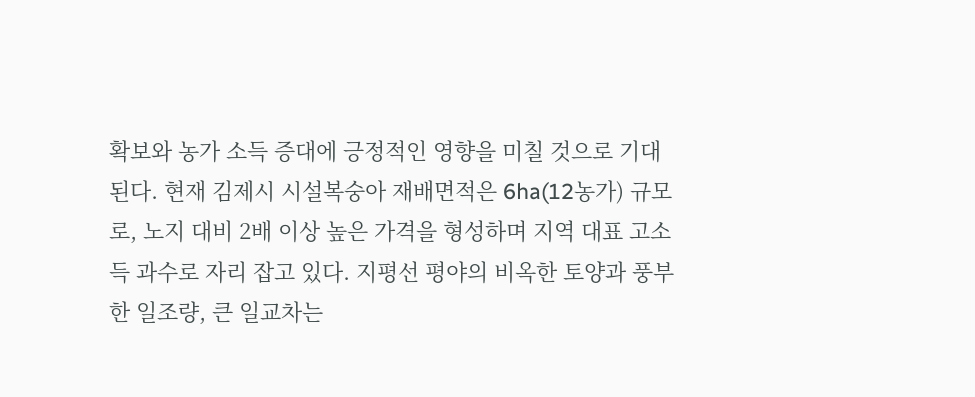확보와 농가 소득 증대에 긍정적인 영향을 미칠 것으로 기대된다. 현재 김제시 시설복숭아 재배면적은 6ha(12농가) 규모로, 노지 대비 2배 이상 높은 가격을 형성하며 지역 대표 고소득 과수로 자리 잡고 있다. 지평선 평야의 비옥한 토양과 풍부한 일조량, 큰 일교차는